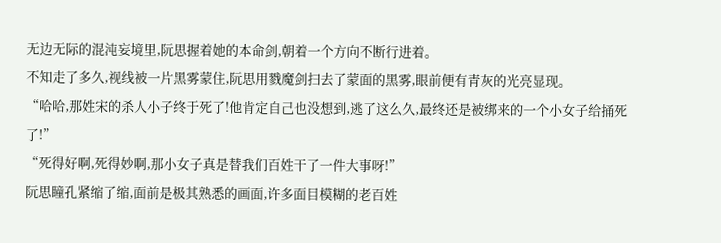无边无际的混沌妄境里,阮思握着她的本命剑,朝着一个方向不断行进着。
不知走了多久,视线被一片黑雾蒙住,阮思用戮魔剑扫去了蒙面的黑雾,眼前便有青灰的光亮显现。
“哈哈,那姓宋的杀人小子终于死了!他肯定自己也没想到,逃了这么久,最终还是被绑来的一个小女子给捅死了!”
“死得好啊,死得妙啊,那小女子真是替我们百姓干了一件大事呀!”
阮思瞳孔紧缩了缩,面前是极其熟悉的画面,许多面目模糊的老百姓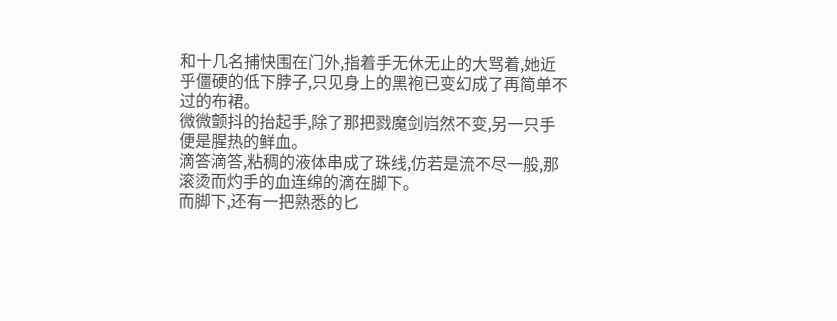和十几名捕快围在门外,指着手无休无止的大骂着,她近乎僵硬的低下脖子,只见身上的黑袍已变幻成了再简单不过的布裙。
微微颤抖的抬起手,除了那把戮魔剑岿然不变,另一只手便是腥热的鲜血。
滴答滴答,粘稠的液体串成了珠线,仿若是流不尽一般,那滚烫而灼手的血连绵的滴在脚下。
而脚下,还有一把熟悉的匕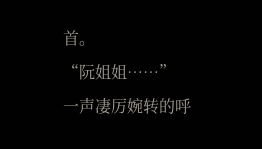首。
“阮姐姐……”
一声凄厉婉转的呼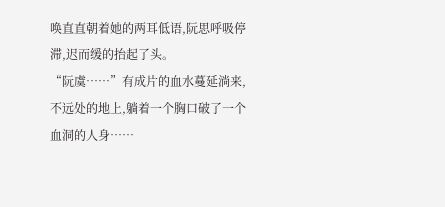唤直直朝着她的两耳低语,阮思呼吸停滞,迟而缓的抬起了头。
“阮虞……”有成片的血水蔓延淌来,不远处的地上,躺着一个胸口破了一个血洞的人身……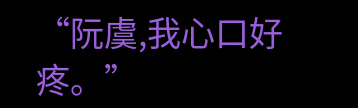“阮虞,我心口好疼。”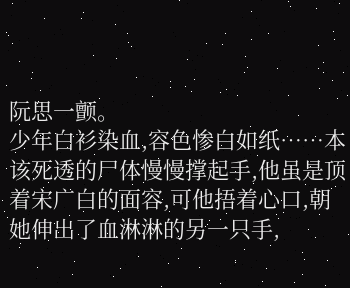阮思一颤。
少年白衫染血,容色惨白如纸……本该死透的尸体慢慢撑起手,他虽是顶着宋广白的面容,可他捂着心口,朝她伸出了血淋淋的另一只手,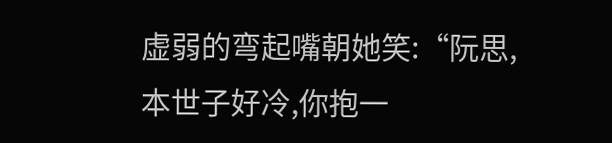虚弱的弯起嘴朝她笑:“阮思,本世子好冷,你抱一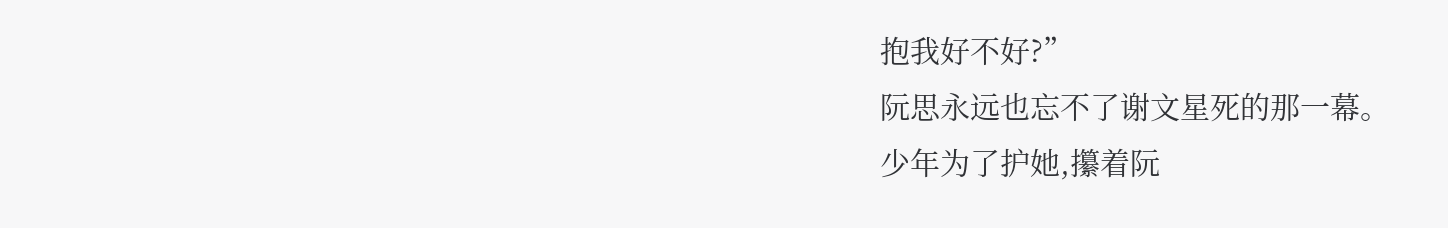抱我好不好?”
阮思永远也忘不了谢文星死的那一幕。
少年为了护她,攥着阮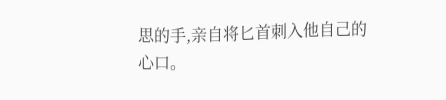思的手,亲自将匕首刺入他自己的心口。